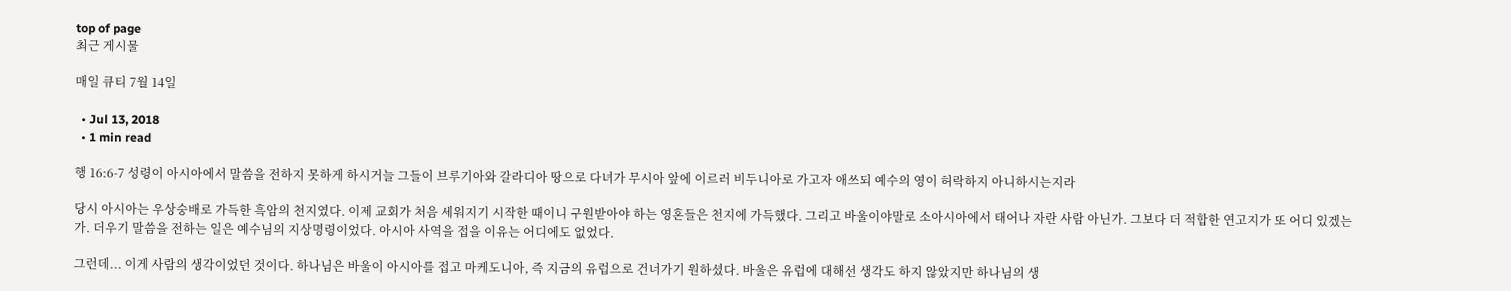top of page
최근 게시물

매일 큐티 7월 14일

  • Jul 13, 2018
  • 1 min read

행 16:6-7 성령이 아시아에서 말씀을 전하지 못하게 하시거늘 그들이 브루기아와 갈라디아 땅으로 다녀가 무시아 앞에 이르러 비두니아로 가고자 애쓰되 예수의 영이 허락하지 아니하시는지라

당시 아시아는 우상숭배로 가득한 흑암의 천지였다. 이제 교회가 처음 세워지기 시작한 때이니 구원받아야 하는 영혼들은 천지에 가득했다. 그리고 바울이야말로 소아시아에서 태어나 자란 사람 아닌가. 그보다 더 적합한 연고지가 또 어디 있겠는가. 더우기 말씀을 전하는 일은 예수님의 지상명령이었다. 아시아 사역을 접을 이유는 어디에도 없었다.

그런데... 이게 사람의 생각이었던 것이다. 하나님은 바울이 아시아를 접고 마케도니아, 즉 지금의 유럽으로 건너가기 원하셨다. 바울은 유럽에 대해선 생각도 하지 않았지만 하나님의 생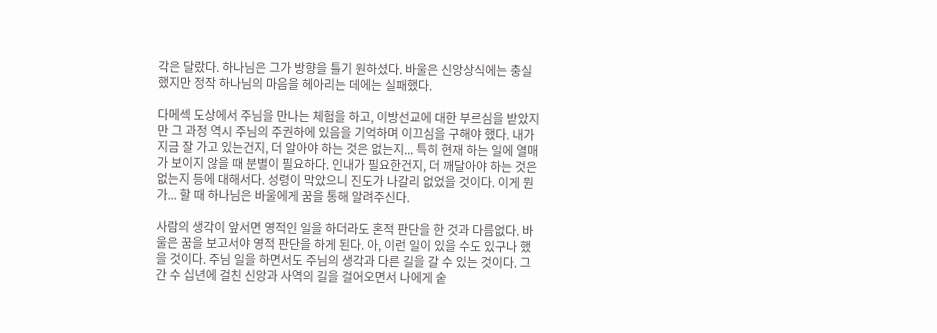각은 달랐다. 하나님은 그가 방향을 틀기 원하셨다. 바울은 신앙상식에는 충실했지만 정작 하나님의 마음을 헤아리는 데에는 실패했다.

다메섹 도상에서 주님을 만나는 체험을 하고, 이방선교에 대한 부르심을 받았지만 그 과정 역시 주님의 주권하에 있음을 기억하며 이끄심을 구해야 했다. 내가 지금 잘 가고 있는건지, 더 알아야 하는 것은 없는지... 특히 현재 하는 일에 열매가 보이지 않을 때 분별이 필요하다. 인내가 필요한건지, 더 깨달아야 하는 것은 없는지 등에 대해서다. 성령이 막았으니 진도가 나갈리 없었을 것이다. 이게 뭔가... 할 때 하나님은 바울에게 꿈을 통해 알려주신다.

사람의 생각이 앞서면 영적인 일을 하더라도 혼적 판단을 한 것과 다름없다. 바울은 꿈을 보고서야 영적 판단을 하게 된다. 아, 이런 일이 있을 수도 있구나 했을 것이다. 주님 일을 하면서도 주님의 생각과 다른 길을 갈 수 있는 것이다. 그간 수 십년에 걸친 신앙과 사역의 길을 걸어오면서 나에게 숱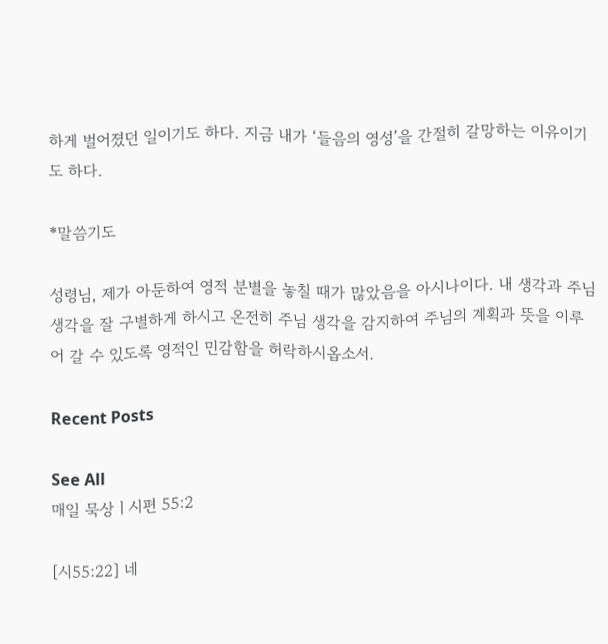하게 벌어졌던 일이기도 하다. 지금 내가 ‘들음의 영성’을 간절히 갈망하는 이유이기도 하다.

*말씀기도

성령님, 제가 아둔하여 영적 분별을 놓칠 때가 많았음을 아시나이다. 내 생각과 주님 생각을 잘 구별하게 하시고 온전히 주님 생각을 감지하여 주님의 계획과 뜻을 이루어 갈 수 있도록 영적인 민감함을 허락하시옵소서.

Recent Posts

See All
매일 묵상ㅣ시편 55:2

[시55:22] 네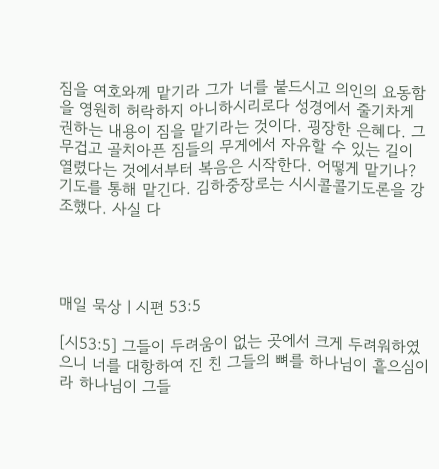짐을 여호와께 맡기라 그가 너를 붙드시고 의인의 요동함을 영원히 허락하지 아니하시리로다 성경에서 줄기차게 권하는 내용이 짐을 맡기라는 것이다. 굉장한 은혜다. 그 무겁고 골치아픈 짐들의 무게에서 자유할 수 있는 길이 열렸다는 것에서부터 복음은 시작한다. 어떻게 맡기나? 기도를 통해 맡긴다. 김하중장로는 시시콜콜기도론을 강조했다. 사실 다




매일 묵상ㅣ시편 53:5

[시53:5] 그들이 두려움이 없는 곳에서 크게 두려워하였으니 너를 대항하여 진 친 그들의 뼈를 하나님이 흩으심이라 하나님이 그들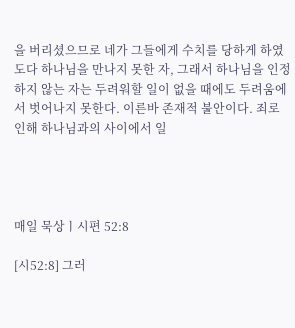을 버리셨으므로 네가 그들에게 수치를 당하게 하였도다 하나님을 만나지 못한 자, 그래서 하나님을 인정하지 않는 자는 두려워할 일이 없을 때에도 두려움에서 벗어나지 못한다. 이른바 존재적 불안이다. 죄로 인해 하나님과의 사이에서 일




매일 묵상ㅣ시편 52:8

[시52:8] 그러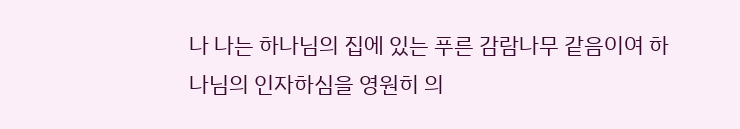나 나는 하나님의 집에 있는 푸른 감람나무 같음이여 하나님의 인자하심을 영원히 의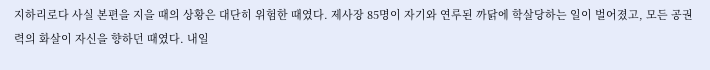지하리로다 사실 본편을 지을 때의 상황은 대단히 위험한 때였다. 제사장 85명이 자기와 연루된 까닭에 학살당하는 일이 벌어졌고, 모든 공권력의 화살이 자신을 향하던 때였다. 내일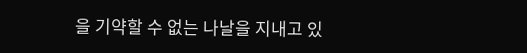을 기약할 수 없는 나날을 지내고 있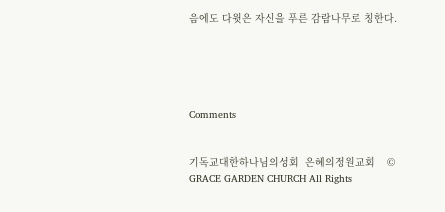음에도 다윗은 자신을 푸른 감람나무로 칭한다.





Comments


기독교대한하나님의성회  은혜의정원교회    © GRACE GARDEN CHURCH All Rights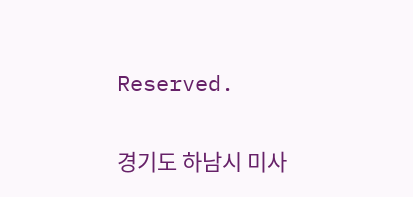Reserved.

경기도 하남시 미사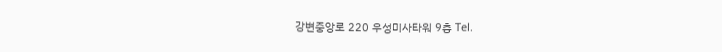강변중앙로 220 우성미사타워 9층 Tel.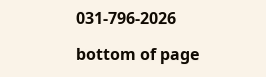031-796-2026

bottom of page